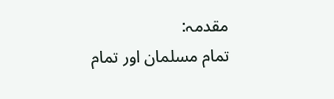مقدمہ:
تمام مسلمان اور تمام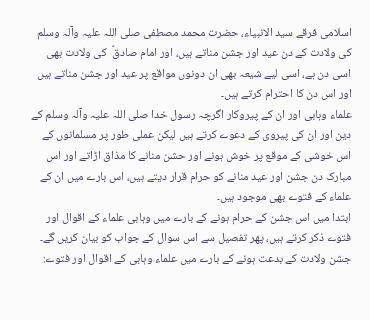اسلامی فرقے سید الانبیاء، حضرت محمد مصطفی صلی اللہ علیہ وآلہ وسلم کی ولادت کے دن عید اور جشن مناتے ہیں، اور امام صادقؑ  کی ولادت بھی اسی دن ہے، اسی لیے شیعہ بھی ان دونوں مواقع پر عید اور جشن مناتے ہیں اور اس دن کا احترام کرتے ہیں۔
علماء وہابی اور ان کے پیروکار اگرچہ رسول خدا صلی اللہ علیہ وآلہ وسلم کے دین اور ان کی پیروی کے دعوے کرتے ہیں لیکن عملی طور پر مسلمانوں کے اس خوشی کے موقع پر خوش ہونے اور حشن منانے کا مذاق اڑاتے اور اس مبارک دن جشن اور عید منانے کو حرام قرار دیتے ہیں، اس بارے میں ان کے علماء کے فتوے بھی موجود ہیں۔
ابتدا میں اس جشن کے حرام ہونے کے بارے میں وہابی علماء کے اقوال اور فتوے ذکر کرتے ہیں، پھر تفصیل سے اس سوال کے جواب کو بیان کریں گے۔
جشن ولادت کے بدعت ہونے کے بارے میں علماء وہابی کے اقوال اور فتوے: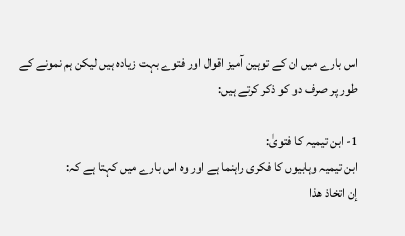اس بارے میں ان کے توہین آمیز اقوال اور فتوے بہت زیادہ ہیں لیکن ہم نمونے کے طور پر صرف دو کو ذکر کرتے ہیں:

1- ابن تیمیہ کا فتویٰ:
ابن تیمیہ وہابیوں کا فکری راہنما ہے اور وہ اس بارے میں کہتا ہے کہ:
إن اتخاذ هذا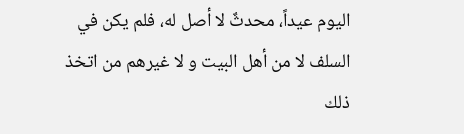اليوم عيداً، محدثٌ لا أصل له، فلم يكن في السلف لا من أهل البيت و لا غيرهم من اتخذ ذلك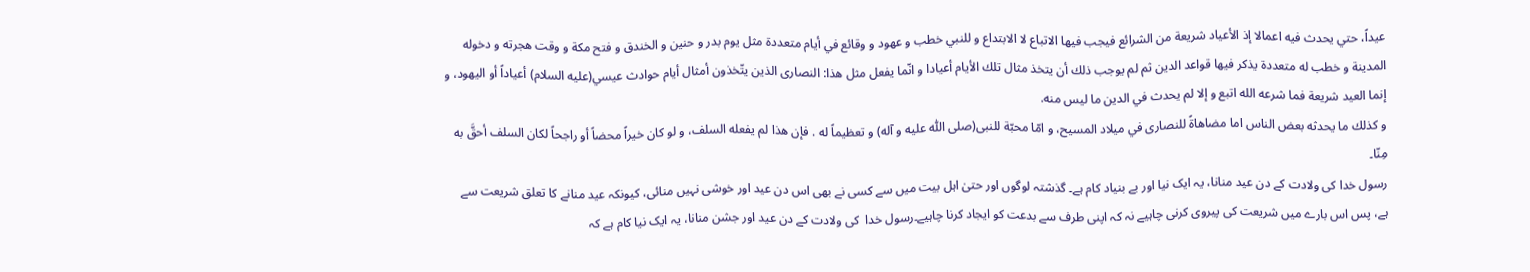عيداً، حتي يحدث فيه اعمالا إذ الأعياد شريعة من الشرائع فيجب فيها الاتباع لا الابتداع و للنبي خطب و عهود و وقائع في أيام متعددة مثل يوم بدر و حنين و الخندق و فتح مكة و وقت هجرته و دخوله المدينة و خطب له متعددة يذكر فيها قواعد الدين ثم لم يوجب ذلك أن يتخذ مثال تلك الأيام أعيادا و انّما يفعل مثل هذا: النصاری الذين يتّخذون أمثال أيام حوادث عيسي(عليه السلام) أعياداً أو اليهود، و إنما العيد شريعة فما شرعه الله اتبع و إلا لم يحدث في الدين ما ليس منه.
و كذلك ما يحدثه بعض الناس اما مضاهاةً للنصاری في ميلاد المسيح، و امّا محبّة للنبی(صلی اللّٰه عليه و آله) و تعظيماً له . فإن هذا لم يفعله السلف، و لو كان خيراً محضاً أو راجحاً لكان السلف أحقَّ به مِنّا۔
رسول خدا کی ولادت کے دن عید منانا، یہ ایک نیا اور بے بنیاد کام ہے۔ گذشتہ لوگوں اور حتیٰ اہل بیت میں سے کسی نے بھی اس دن عید اور خوشی نہیں منائی، کیونکہ عید منانے کا تعلق شریعت سے ہے، پس اس بارے میں شریعت کی پیروی کرنی چاہیے نہ کہ اپنی طرف سے بدعت کو ایجاد کرنا چاہیے۔رسول خدا  کی ولادت کے دن عید اور جشن منانا، یہ ایک نیا کام ہے کہ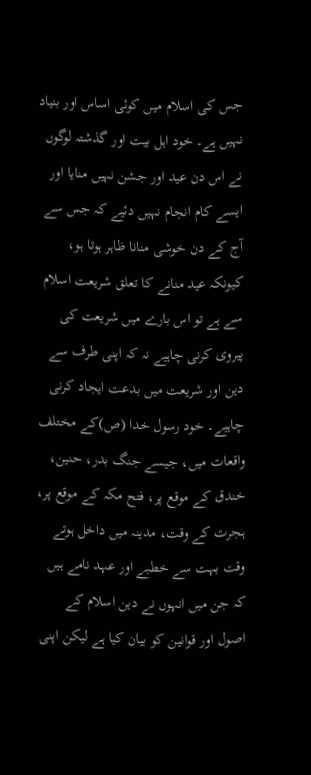جس کی اسلام میں کوئی اساس اور بنیاد نہیں ہے۔ خود اہل بیت اور گذشتہ لوگوں نے اس دن عید اور جشن نہیں منایا اور ایسے کام انجام نہیں دئیے کہ جس سے آج کے دن خوشی منانا ظاہر ہوتا ہو، کیونکہ عید منانے کا تعلق شریعت اسلام سے ہے تو اس بارے میں شریعت کی پیروی کرنی چاہیے نہ کہ اپنی طرف سے دین اور شریعت میں بدعت ایجاد کرنی چاہیے۔ خود رسول خدا (ص)کے مختلف واقعات میں، جیسے جنگ بدر، حنین، خندق کے موقع پر، فتح مکہ کے موقع پر، ہجرت کے وقت، مدینہ میں داخل ہوتے وقت بہت سے خطبے اور عہد نامے ہیں کہ جن میں انہوں نے دین اسلام کے اصول اور قوانین کو بیان کیا ہے لیکن اپنی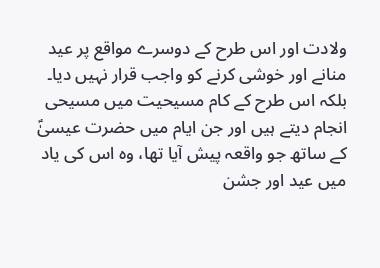ولادت اور اس طرح کے دوسرے مواقع پر عید منانے اور خوشی کرنے کو واجب قرار نہیں دیا۔
بلکہ اس طرح کے کام مسیحیت میں مسیحی انجام دیتے ہیں اور جن ایام میں حضرت عیسیٰؑ کے ساتھ جو واقعہ پیش آیا تھا، وہ اس کی یاد میں عید اور جشن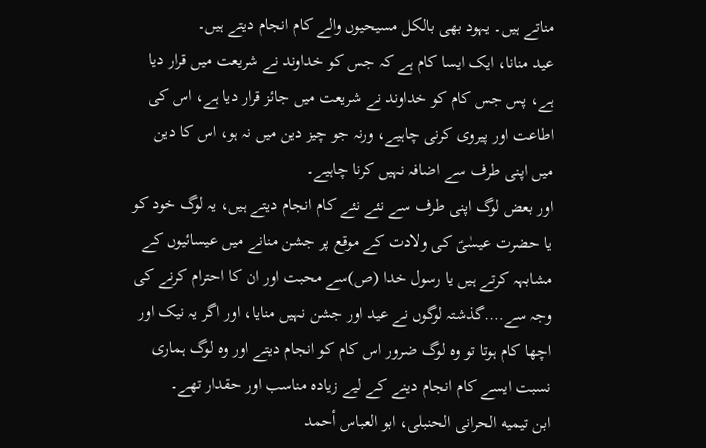مناتے ہیں۔ یہود بھی بالکل مسیحیوں والے کام انجام دیتے ہیں۔
عید منانا، ایک ایسا کام ہے کہ جس کو خداوند نے شریعت میں قرار دیا ہے، پس جس کام کو خداوند نے شریعت میں جائز قرار دیا ہے، اس کی اطاعت اور پیروی کرنی چاہیے، ورنہ جو چیز دین میں نہ ہو، اس کا دین میں اپنی طرف سے اضافہ نہیں کرنا چاہیے۔
اور بعض لوگ اپنی طرف سے نئے نئے کام انجام دیتے ہیں، یہ لوگ خود کو یا حضرت عیسٰیؑ کی ولادت کے موقع پر جشن منانے میں عیسائیوں کے مشابہہ کرتے ہیں یا رسول خدا (ص)سے محبت اور ان کا احترام کرنے کی وجہ سے….گذشتہ لوگوں نے عید اور جشن نہیں منایا، اور اگر یہ نیک اور اچھا کام ہوتا تو وہ لوگ ضرور اس کام کو انجام دیتے اور وہ لوگ ہماری نسبت ایسے کام انجام دینے کے لیے زیادہ مناسب اور حقدار تھے۔
ابن تيميه الحرانی الحنبلی، ابو العباس أحمد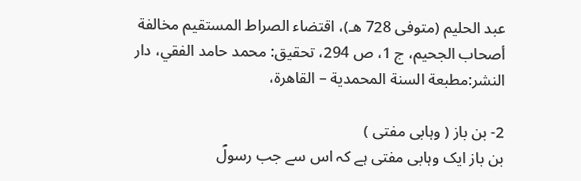عبد الحليم (متوفی 728 هـ)، اقتضاء الصراط المستقيم مخالفة أصحاب الجحيم، ج 1، ص 294، تحقيق: محمد حامد الفقي، دار النشر:مطبعة السنة المحمدية – القاهرة،

2- بن باز ( وہابی مفتی )
بن باز ایک وہابی مفتی ہے کہ اس سے جب رسولؐ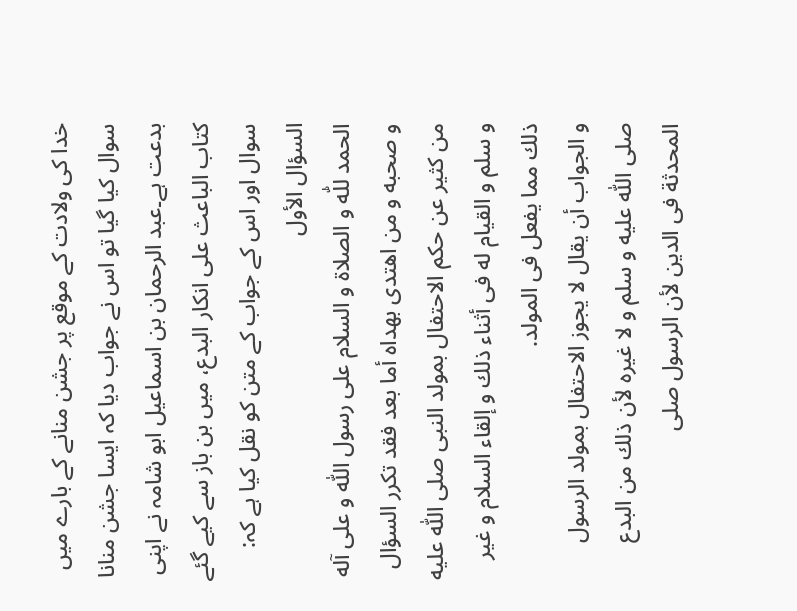خدا کی ولادت کے موقع پر جشن منانے کے بارے میں سوال کیا گیا تو اس نے جواب دیا کہ ایسا جشن منانا بدعت ہے۔عبد الرحمان بن اسماعیل ابو شامہ نے اپنی کتاب الباعث علی انکار البدع، میں بن باز سے کیے گئے سوال اور اس کے جواب کے متن کو نقل کیا ہے کہ:
السؤال الأول
الحمد للّٰه و الصلاة و السلام علی رسول اللّٰه و علی آله و صحبه و من اهتدی بهداه أما بعد فقد تكرر السؤال من كثير عن حكم الاحتفال بمولد النبی صلی اللّٰه عليه و سلم و القيام له فی أثناء ذلك و إلقاء السلام و غير ذلك مما يفعل فی المولد.
و الجواب أن يقال لا يجوز الاحتفال بمولد الرسول صلی اللّٰه عليه و سلم و لا غيره لأن ذلك من البدع المحدثة فی الدين لأن الرسول صلی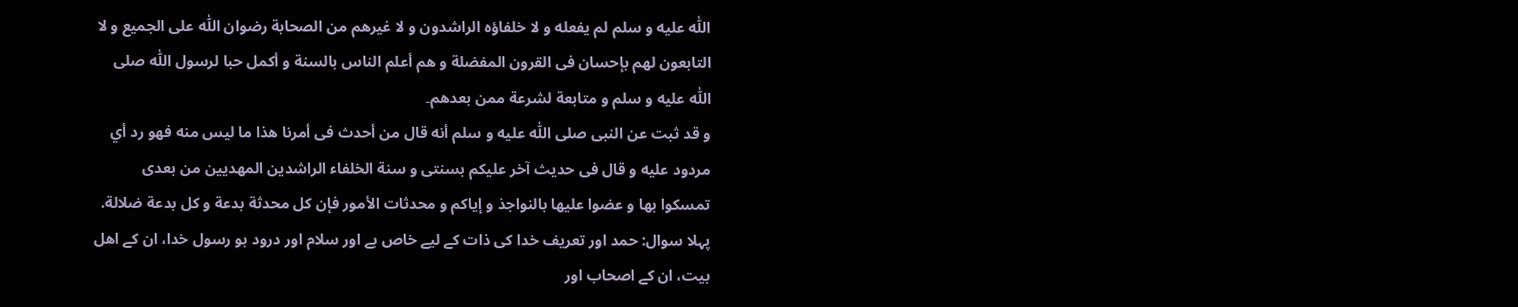اللّٰه عليه و سلم لم يفعله و لا خلفاؤه الراشدون و لا غيرهم من الصحابة رضوان اللّٰه علی الجميع و لا التابعون لهم بإحسان فی القرون المفضلة و هم أعلم الناس بالسنة و أكمل حبا لرسول اللّٰه صلی اللّٰه عليه و سلم و متابعة لشرعة ممن بعدهم۔
و قد ثبت عن النبی صلی اللّٰه عليه و سلم أنه قال من أحدث فی أمرنا هذا ما ليس منه فهو رد أي مردود عليه و قال فی حديث آخر عليكم بسنتی و سنة الخلفاء الراشدين المهديين من بعدی تمسكوا بها و عضوا عليها بالنواجذ و إياكم و محدثات الأمور فإن كل محدثة بدعة و كل بدعة ضلالة.
پہلا سوال: حمد اور تعریف خدا کی ذات کے لیے خاص ہے اور سلام اور درود ہو رسول خدا، ان کے اھل بیت، ان کے اصحاب اور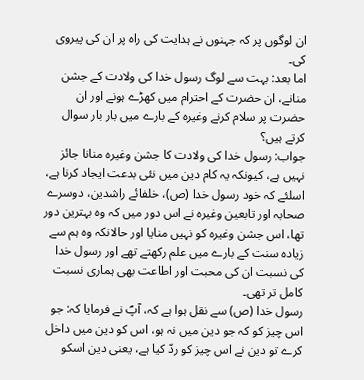ان لوگوں پر کہ جہنوں نے ہدایت کی راہ پر ان کی پیروی کی۔
اما بعد: بہت سے لوگ رسول خدا کی ولادت کے جشن منانے، ان حضرت کے احترام میں کھڑے ہونے اور ان حضرت پر سلام کرنے وغیرہ کے بارے میں بار بار سوال کرتے ہیں؟
جواب: رسول خدا کی ولادت کا جشن وغیرہ منانا جائز نہیں ہے، کیونکہ یہ کام دین میں نئی بدعت ایجاد کرنا ہے، اسلئے کہ خود رسول خدا (ص)، خلفائے راشدین، دوسرے صحابہ اور تابعین وغیرہ نے اس دور میں کہ وہ بہترین دور تھا، اس جشن وغیرہ کو نہیں منایا اور حالانکہ وہ ہم سے زیادہ سنت کے بارے میں علم رکھتے تھے اور رسول خدا کی نسبت ان کی محبت اور اطاعت بھی ہماری نسبت کامل تر تھی۔
رسول خدا (ص) سے نقل ہوا ہے کہ، آپؐ نے فرمایا کہ: جو اس چیز کو کہ جو دین میں نہ ہو، اس کو دین میں داخل کرے تو دین نے اس چیز کو ردّ کیا ہے، یعنی دین اسکو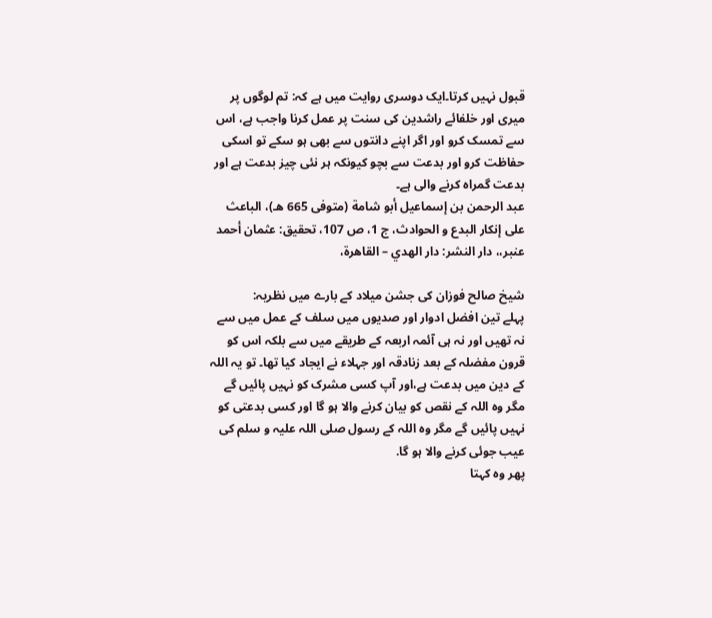قبول نہیں کرتا۔ایک دوسری روایت میں ہے کہ: تم لوگوں پر میری اور خلفائے راشدین کی سنت پر عمل کرنا واجب ہے، اس سے تمسک کرو اور اگر اپنے دانتوں سے بھی ہو سکے تو اسکی حفاظت کرو اور بدعت سے بچو کیونکہ ہر نئی چیز بدعت ہے اور بدعت گمراہ کرنے والی ہے۔
عبد الرحمن بن إسماعيل أبو شامة (متوفی 665 هـ)، الباعث علی إنكار البدع و الحوادث، ج 1، ص 107، تحقيق: عثمان أحمد عنبر،، دار النشر: دار الهدي – القاهرة،

شیخ صالح فوزان کی جشن میلاد کے بارے میں نظریہ:
پہلے تین افضل ادوار اور صدیوں میں سلف کے عمل میں سے نہ تھیں اور نہ ہی آئمہ اربعہ کے طریقے میں سے بلکہ اس کو قرون مفضلہ کے بعد زنادقہ اور جہلاء نے ایجاد کیا تھا۔ تو یہ اللہ کے دین میں بدعت ہے،اور آپ کسی مشرک کو نہیں پائیں گے مگر وہ اللہ کے نقص کو بیان کرنے والا ہو گا اور کسی بدعتی کو نہیں پائیں گے مگر وہ اللہ کے رسول صلی اللہ علیہ و سلم کی عیب جوئی کرنے والا ہو گا.
پھر وہ کہتا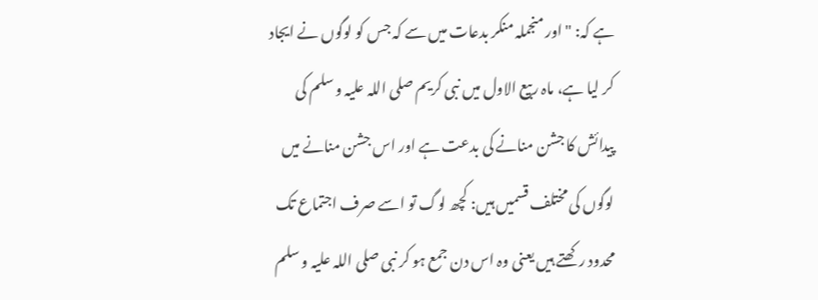ہے کہ: "اور منجملہ منکر بدعات میں سے کہ جس کو لوگوں نے ایجاد کر لیا ہے، ماہ ربیع الاول میں نبی کریم صلی اللہ علیہ و سلم کی پیدائش کا جشن منانے کی بدعت ہے اور اس جشن منانے میں لوگوں کی مختلف قسمیں ہیں: کچھ لوگ تو اسے صرف اجتماع تک محدود رکھتے ہیں یعنی وہ اس دن جمع ہو کر نبی صلی اللہ علیہ و سلم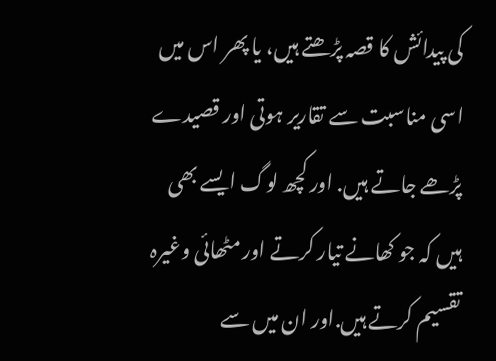کی پیدائش کا قصہ پڑھتے ہیں، یا پھر اس میں اسی مناسبت سے تقاریر ہوتی اور قصیدے پڑھے جاتے ہیں. اور کچھ لوگ ایسے بھی ہیں کہ جو کھانے تیار کرتے اور مٹھائی وغیرہ تقسیم کرتے ہیں.اور ان میں سے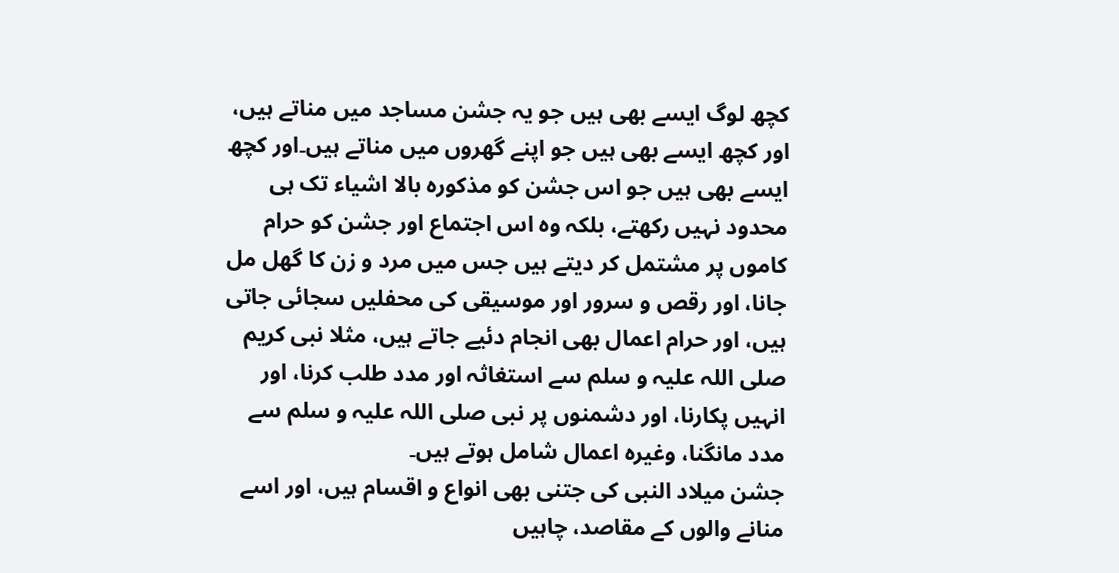کچھ لوگ ایسے بھی ہیں جو یہ جشن مساجد میں مناتے ہیں، اور کچھ ایسے بھی ہیں جو اپنے گھروں میں مناتے ہیں۔اور کچھ ایسے بھی ہیں جو اس جشن کو مذکورہ بالا اشیاء تک ہی محدود نہیں رکھتے، بلکہ وہ اس اجتماع اور جشن کو حرام کاموں پر مشتمل کر دیتے ہیں جس میں مرد و زن کا گھل مل جانا، اور رقص و سرور اور موسیقی کی محفلیں سجائی جاتی ہیں، اور حرام اعمال بھی انجام دئیے جاتے ہیں، مثلا نبی کریم صلی اللہ علیہ و سلم سے استغاثہ اور مدد طلب کرنا، اور انہیں پکارنا، اور دشمنوں پر نبی صلی اللہ علیہ و سلم سے مدد مانگنا، وغیرہ اعمال شامل ہوتے ہیں۔
جشن میلاد النبی کی جتنی بھی انواع و اقسام ہیں، اور اسے منانے والوں کے مقاصد، چاہیں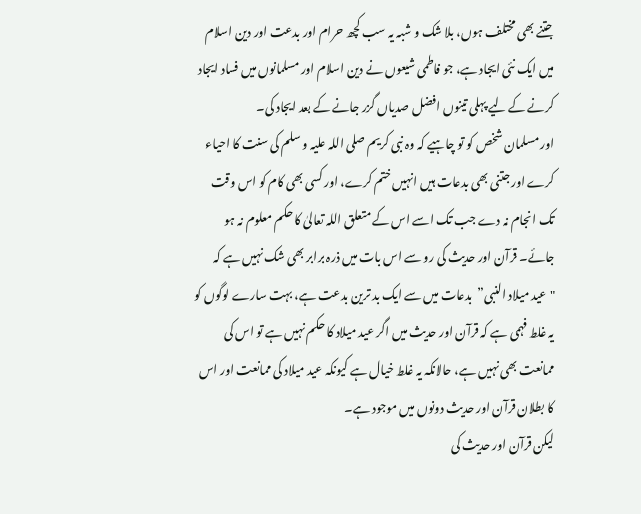جتنے بھی مختلف ہوں، بلا شک و شبہ یہ سب کچھ حرام اور بدعت اور دین اسلام میں ایک نئی ایجاد ہے، جو فاطمی شیعوں نے دین اسلام اور مسلمانوں میں فساد ایجاد کرنے کے لیے پہلی تینوں افضل صدیاں گزر جانے کے بعد ایجاد کی۔
اور مسلمان شخص کو تو چاہیے کہ وہ نبی کریم صلی اللہ علیہ و سلم کی سنت کا احیاء کرے اور جتنی بھی بدعات ہیں انہیں ختم کرے، اور کسی بھی کام کو اس وقت تک انجام نہ دے جب تک اسے اس کے متعلق اللہ تعالیٰ کا حکم معلوم نہ ہو جائے۔ قرآن اور حدیث کی رو سے اس بات میں ذرہ برابر بھی شک نہیں ہے کہ "عید میلاد النبی”  بدعات میں سے ایک بد ترین بدعت ہے، بہت سارے لوگوں کو یہ غلط فہمی ہے کہ قرآن اور حدیث میں اگر عید میلاد کا حکم نہیں ہے تو اس کی ممانعت بھی نہیں ہے، حالانکہ یہ غلط خیال ہے کیونکہ عید میلاد کی ممانعت اور اس کا بطلان قرآن اور حدیث دونوں میں موجود ہے۔
لیکن قرآن اور حدیث کی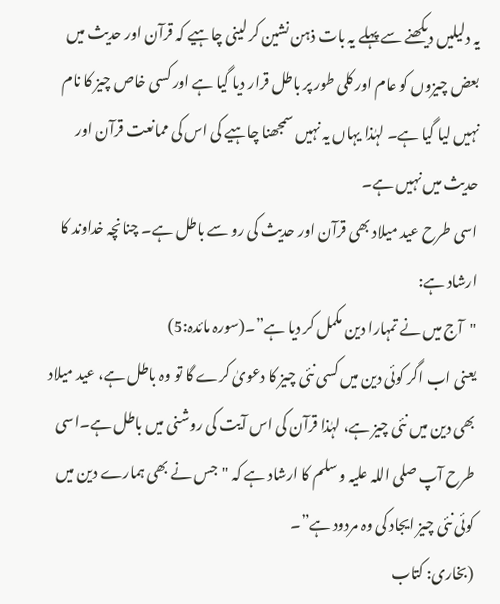یہ دلیلیں دیکھنے سے پہلے یہ بات ذہن نشین کر لینی چاہیے کہ قرآن اور حدیث میں بعض چیزوں کو عام اور کلی طور پر باطل قرار دیا گیا ہے اور کسی خاص چیز کا نام نہیں لیا گیا ہے۔ لہٰذا یہاں یہ نہیں سمجھنا چاہیے کی اس کی ممانعت قرآن اور حدیث میں نہیں ہے۔
اسی طرح عید میلاد بھی قرآن اور حدیث کی رو سے باطل ہے۔ چنانچہ خداوند کا ارشاد ہے:
"آج میں نے تمہارا دین مکمل کر دیا ہے”۔(سورہ مائدہ:5)
یعنی اب اگر کوئی دین میں کسی نئی چیز کا دعویٰ کرے گا تو وہ باطل ہے، عید میلاد بھی دین میں نئی چیز ہے، لہٰذا قرآن کی اس آیت کی روشنی میں باطل ہے۔اسی طرح آپ صلی اللہ علیہ و سلم کا ارشاد ہے کہ "جس نے بھی ہمارے دین میں کوئی نئی چیز ایجاد کی وہ مردود ہے”۔
(بخاری: کتاب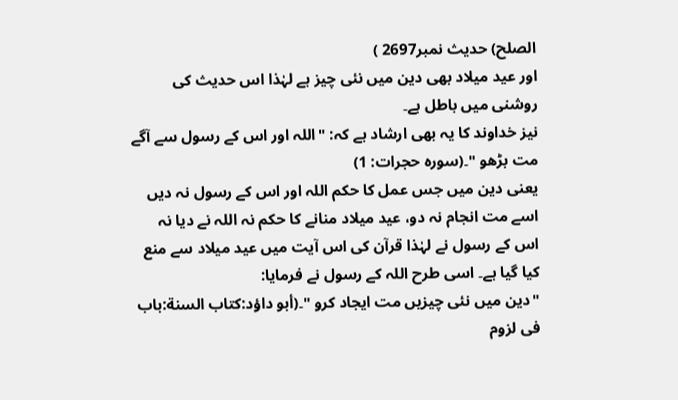الصلح) حدیث نمبر2697 )
اور عید میلاد بھی دین میں نئی چیز ہے لہٰذا اس حدیث کی روشنی میں باطل ہے۔
نیز خداوند کا یہ بھی ارشاد ہے کہ: "اللہ اور اس کے رسول سے آگے مت بڑھو "۔(سورہ حجرات: 1)
یعنی دین میں جس عمل کا حکم اللہ اور اس کے رسول نہ دیں اسے مت انجام نہ دو، عید میلاد منانے کا حکم نہ اللہ نے دیا نہ اس کے رسول نے لہٰذا قرآن کی اس آیت میں عید میلاد سے منع کیا گیا ہے۔ اسی طرح اللہ کے رسول نے فرمایا:
"دین میں نئی چیزیں مت ایجاد کرو "۔(أبو داؤد:کتاب السنة:باب فی لزوم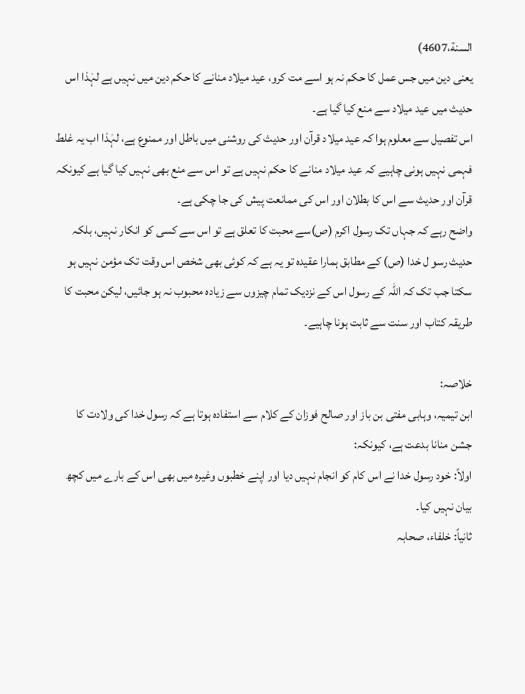السنة،4607)
یعنی دین میں جس عمل کا حکم نہ ہو اسے مت کرو، عید میلاد منانے کا حکم دین میں نہیں ہے لہٰذا اس حدیث میں عید میلاد سے منع کیا گیا ہے۔
اس تفصیل سے معلوم ہوا کہ عید میلاد قرآن اور حدیث کی روشنی میں باطل اور ممنوع ہے، لہٰذا اب یہ غلط فہمی نہیں ہونی چاہیے کہ عید میلاد منانے کا حکم نہیں ہے تو اس سے منع بھی نہیں کیا گیا ہے کیونکہ قرآن اور حدیث سے اس کا بطلان اور اس کی ممانعت پیش کی جا چکی ہے۔
واضح رہے کہ جہاں تک رسول اکرم (ص)سے محبت کا تعلق ہے تو اس سے کسی کو انکار نہیں، بلکہ حدیث رسو ل خدا (ص) کے مطابق ہمارا عقیدہ تو یہ ہے کہ کوئی بھی شخص اس وقت تک مؤمن نہیں ہو سکتا جب تک کہ اللہ کے رسول اس کے نزدیک تمام چیزوں سے زیادہ محبوب نہ ہو جائیں، لیکن محبت کا طریقہ کتاب اور سنت سے ثابت ہونا چاہیے۔

خلاصہ:
ابن تیمیہ، وہابی مفتی بن باز اور صالح فوزان کے کلام سے استفادہ ہوتا ہے کہ رسول خدا کی ولادت کا جشن منانا بدعت ہے، کیونکہ:
اولاً: خود رسول خدا نے اس کام کو انجام نہیں دیا اور اپنے خطبوں وغیرہ میں بھی اس کے بارے میں کچھ بیان نہیں کیا۔
ثانیاً: خلفاء، صحابہ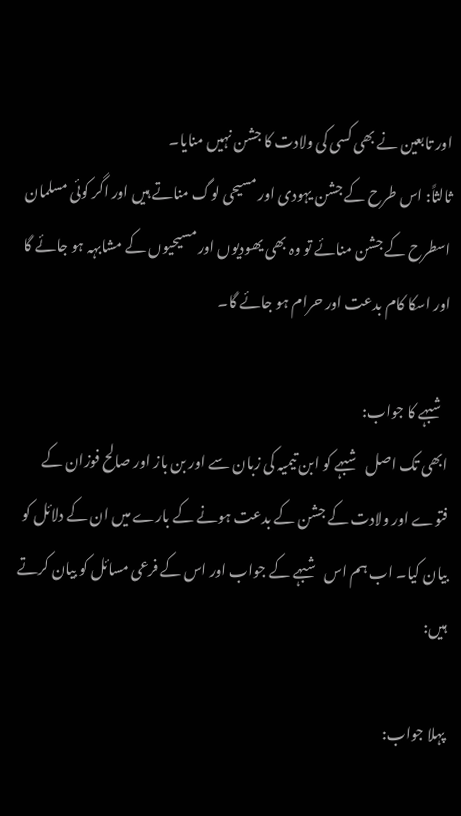اور تابعین نے بھی کسی کی ولادت کا جشن نہیں منایا۔
ثالثاً: اس طرح کے جشن یہودی اور مسیحی لوگ مناتے ہیں اور اگر کوئی مسلمان اسطرح کے جشن منائے تو وہ بھی یھودیوں اور مسیحیوں کے مشابہہ ہو جائے گا اور اسکا کام بدعت اور حرام ہو جائے گا۔

شبہے کا جواب:
ابھی تک اصل شبہے کو ابن تیمیہ کی زبان سے اور بن باز اور صالح فوزان کے فتوے اور ولادت کے جشن کے بدعت ہونے کے بارے میں ان کے دلائل کو بیان کیا۔ اب ہم اس شبہے کے جواب اور اس کے فرعی مسائل کو بیان کرتے ہیں:

پہلا جواب: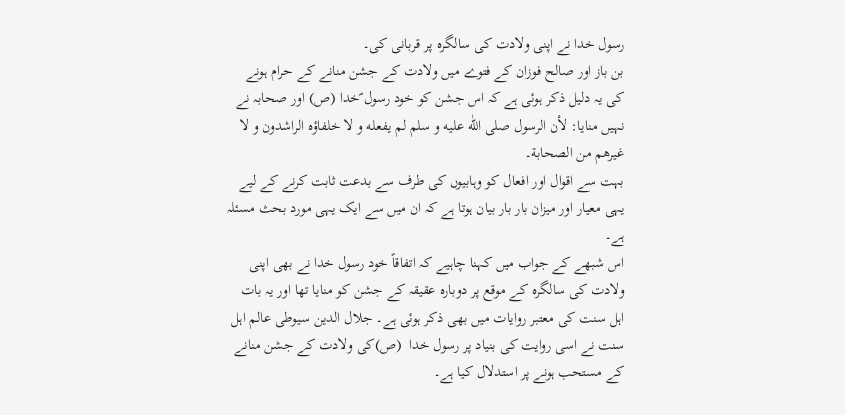رسول خدا نے اپنی ولادت کی سالگرہ پر قربانی کی۔
بن باز اور صالح فوزان کے فتوے میں ولادت کے جشن منانے کے حرام ہونے کی یہ دلیل ذکر ہوئی ہے کہ اس جشن کو خود رسول ؐخدا (ص) اور صحابہ نے نہیں منایا: لأن الرسول صلی اللّٰه عليه و سلم لم يفعله و لا خلفاؤه الراشدون و لا غيرهم من الصحابة۔
بہت سے اقوال اور افعال کو وہابیوں کی طرف سے بدعت ثابت کرنے کے لیے یہی معیار اور میزان بار بار بیان ہوتا ہے کہ ان میں سے ایک یہی مورد بحث مسئلہ ہے۔
اس شبھے کے جواب میں کہنا چاہیے کہ اتفاقاً خود رسول خدا نے بھی اپنی ولادت کی سالگرہ کے موقع پر دوبارہ عقیقہ کے جشن کو منایا تھا اور یہ بات اہل سنت کی معتبر روایات میں بھی ذکر ہوئی ہے۔ جلال الدین سیوطی عالم اہل سنت نے اسی روایت کی بنیاد پر رسول خدا  (ص)کی ولادت کے جشن منانے کے مستحب ہونے پر استدلال کیا ہے۔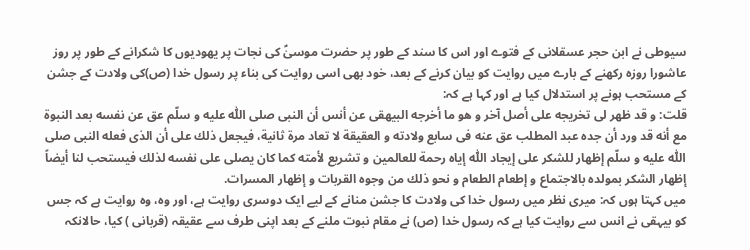سیوطی نے ابن حجر عسقلانی کے فتوے اور اس کا سند کے طور پر حضرت موسیٰؑ کی نجات پر یھودیوں کا شکرانے کے طور پر روز عاشورا روزہ رکھنے کے بارے میں روایت کو بیان کرنے کے بعد، خود بھی اسی روایت کی بناء پر رسول خدا (ص)کی ولادت کے جشن کے مستحب ہونے پر استدلال کیا ہے اور کہا ہے کہ:
قلت: و قد ظهر لی تخريجه علی أصل آخر و هو ما أخرجه البيهقی عن أنس أن النبی صلی اللّٰه عليه و سلّم عق عن نفسه بعد النبوة مع أنه قد ورد أن جده عبد المطلب عق عنه فی سابع ولادته و العقيقة لا تعاد مرة ثانية، فيجعل ذلك علی أن الذی فعله النبی صلی اللّٰه عليه و سلّم إظهار للشكر علی إيجاد اللّٰه إياه رحمة للعالمين و تشريع لأمته كما كان يصلی علی نفسه لذلك فيستحب لنا أيضاً إظهار الشكر بمولده بالاجتماع و إطعام الطعام و نحو ذلك من وجوه القربات و إظهار المسرات.
میں کہتا ہوں کہ: میری نظر میں رسول خدا کی ولادت کا جشن منانے کے لیے ایک دوسری روایت ہے، اور وہ، وہ روایت ہے کہ جس کو بیہقی نے انس سے روایت کیا ہے کہ رسول خدا (ص) نے مقام نبوت ملنے کے بعد اپنی طرف سے عقیقہ (قربانی ) کیا، حالانکہ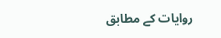روایات کے مطابق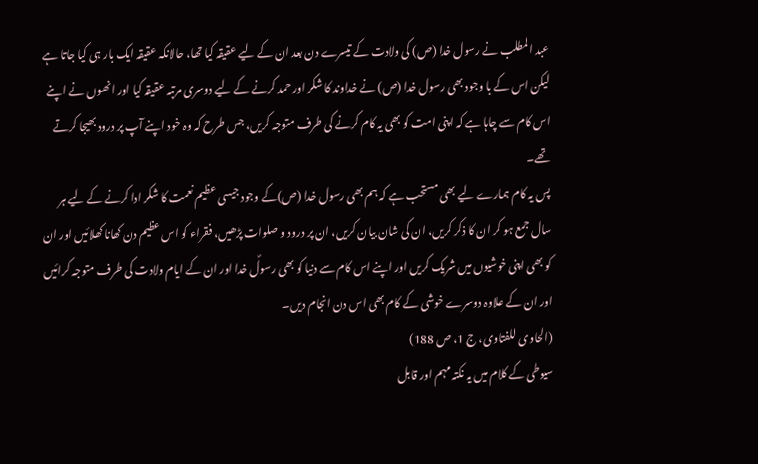عبد المطلب نے رسول خدا (ص) کی ولادت کے تیسرے دن بعد ان کے لیے عقیقہ کیا تھا، حالانکہ عقیقہ ایک بار ہی کیا جاتا ہے لیکن اس کے با وجود بھی رسول خدا (ص) نے خداوند کا شکر اور حمد کرنے کے لیے دوسری مرتبہ عقیقہ کیا اور انھوں نے اپنے اس کام سے چاہا ہے کہ اپنی امت کو بھی یہ کام کرنے کی طرف متوجہ کریں، جس طرح کہ وہ خود اپنے آپ پر درود بھیجا کرتے تھے۔
پس یہ کام ہمارے لیے بھی مستحب ہے کہ ہم بھی رسول خدا (ص)کے وجود جیسی عظیم نعمت کا شکر ادا کرنے کے لیے ہر سال جمع ہو کر ان کا ذکر کریں، ان کی شان بیان کریں، ان پر درود و صلوات پڑھیں، فقراء کو اس عظیم دن کھانا کھلائیں اور ان کو بھی اپنی خوشیوں میں شریک کریں اور اپنے اس کام سے دنیا کو بھی رسولؐ خدا اور ان کے ایام ولادت کی طرف متوجہ کرائیں اور ان کے علاوہ دوسرے خوشی کے کام بھی اس دن انجام دیں۔
(الحاوی للفتاوی، ج 1، ص 188)
سیوطی کے کلام میں یہ نکتہ مہم اور قابل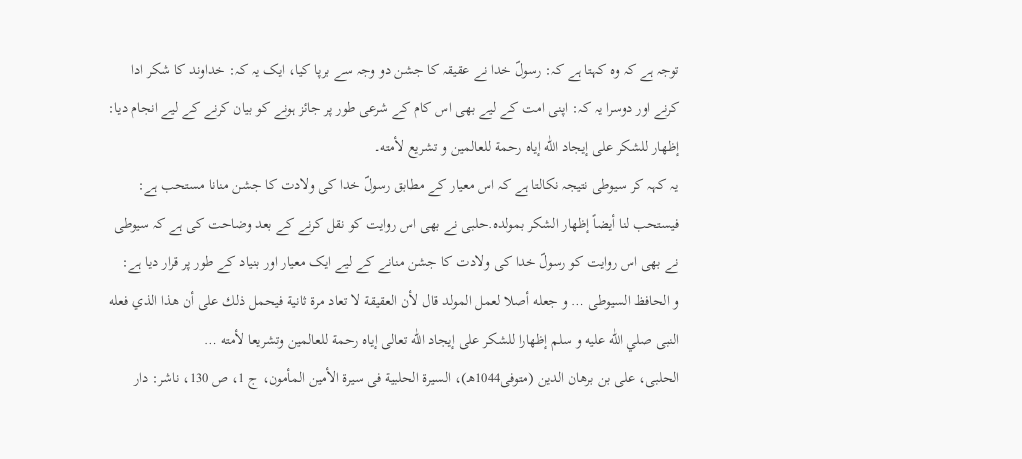توجہ ہے کہ وہ کہتا ہے کہ: رسولؐ خدا نے عقیقہ کا جشن دو وجہ سے برپا کیا، ایک یہ کہ: خداوند کا شکر ادا کرنے اور دوسرا یہ کہ: اپنی امت کے لیے بھی اس کام کے شرعی طور پر جائز ہونے کو بیان کرنے کے لیے انجام دیا:
إظهار للشكر علی إيجاد اللّٰه إياه رحمة للعالمين و تشريع لأمته۔
یہ کہہ کر سیوطی نتیجہ نکالتا ہے کہ اس معیار کے مطابق رسولؐ خدا کی ولادت کا جشن منانا مستحب ہے:
فيستحب لنا أيضاً إظهار الشكر بمولده.حلبی نے بھی اس روایت کو نقل کرنے کے بعد وضاحت کی ہے کہ سیوطی نے بھی اس روایت کو رسولؐ خدا کی ولادت کا جشن منانے کے لیے ایک معیار اور بنیاد کے طور پر قرار دیا ہے:
و الحافظ السيوطی … و جعله أصلا لعمل المولد قال لأن العقيقة لا تعاد مرة ثانية فيحمل ذلك علی أن هذا الذي فعله النبی صلي اللّٰه عليه و سلم إظهارا للشكر علی إيجاد اللّٰه تعالی إياه رحمة للعالمين وتشريعا لأمته …
الحلبی، علی بن برهان الدين (متوفی1044هـ)، السيرة الحلبية فی سيرة الأمين المأمون، ج 1، ص 130، ناشر: دار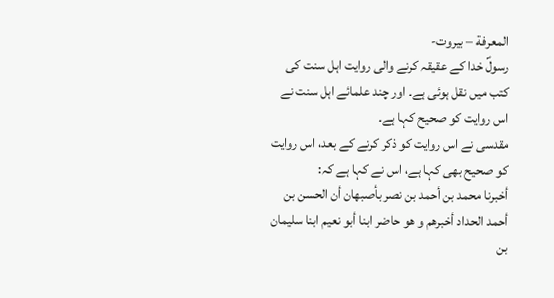المعرفة – بيروت-
رسولؐ خدا کے عقیقہ کرنے والی روایت اہل سنت کی کتب میں نقل ہوئی ہے۔ اور چند علمائے اہل سنت نے اس روایت کو صحیح کہا ہے۔
مقدسی نے اس روایت کو ذکر کرنے کے بعد، اس روایت کو صحیح بھی کہا ہے، اس نے کہا ہے کہ:
أخبرنا محمد بن أحمد بن نصر بأصبهان أن الحسن بن أحمد الحداد أخبرهم و هو حاضر ابنا أبو نعيم ابنا سليمان بن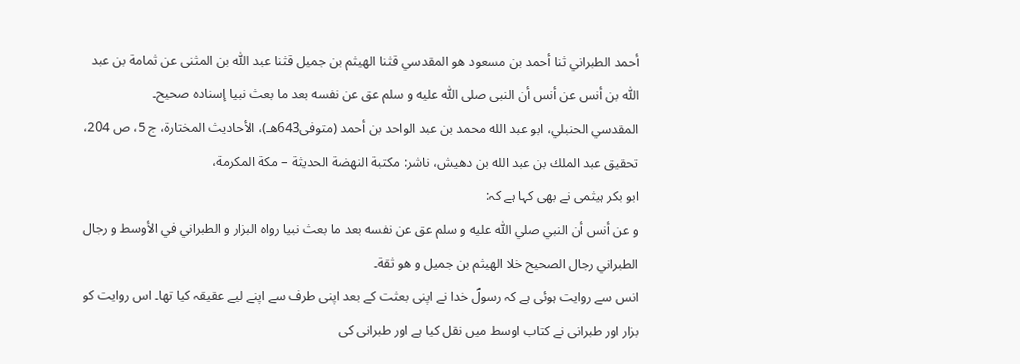أحمد الطبراني ثنا أحمد بن مسعود هو المقدسي قثنا الهيثم بن جميل قثنا عبد اللّٰه بن المثنی عن ثمامة بن عبد اللّٰه بن أنس عن أنس أن النبی صلی اللّٰه عليه و سلم عق عن نفسه بعد ما بعث نبيا إسناده صحيح۔
المقدسي الحنبلي، ابو عبد الله محمد بن عبد الواحد بن أحمد (متوفی643هـ)، الأحاديث المختارة، ج 5، ص 204، تحقيق عبد الملك بن عبد الله بن دهيش، ناشر: مكتبة النهضة الحديثة – مكة المكرمة،
ابو بکر ہیثمی نے بھی کہا ہے کہ:
و عن أنس أن النبي صلي اللّٰه عليه و سلم عق عن نفسه بعد ما بعث نبيا رواه البزار و الطبراني في الأوسط و رجال الطبراني رجال الصحيح خلا الهيثم بن جميل و هو ثقة۔
انس سے روایت ہوئی ہے کہ رسولؐ خدا نے اپنی بعثت کے بعد اپنی طرف سے اپنے لیے عقیقہ کیا تھا۔ اس روایت کو بزار اور طبرانی نے کتاب اوسط میں نقل کیا ہے اور طبرانی کی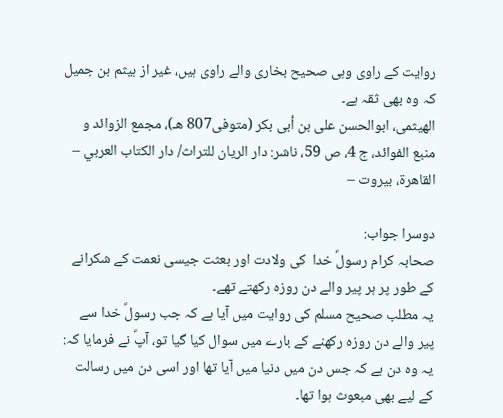روایت کے راوی وہی صحیح بخاری والے راوی ہیں، غیر از ہیثم بن جمیل کہ وہ بھی ثقہ ہے۔
الهيثمی، ابوالحسن علی بن أبی بكر (متوفی807 هـ)، مجمع الزوائد و منبع الفوائد، ج 4، ص 59، ناشر: دار الريان للتراث/ دار الكتاب العربي – القاهرة، بيروت –

دوسرا جواب:
صحابہ کرام رسولؐ خدا  کی ولادت اور بعثت جیسی نعمت کے شکرانے کے طور پر ہر پیر والے دن روزہ رکھتے تھے۔
یہ مطلب صحیح مسلم کی روایت میں آیا ہے کہ جب رسولؐ خدا سے پیر والے دن روزہ رکھنے کے بارے میں سوال کیا گیا تو، آپؐ نے فرمایا کہ: یہ وہ دن ہے کہ جس دن میں دنیا میں آیا تھا اور اسی دن میں رسالت کے لیے بھی مبعوث ہوا تھا۔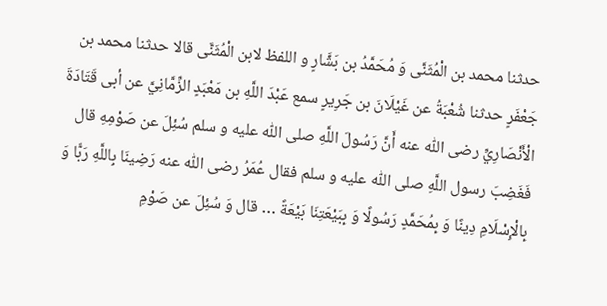حدثنا محمد بن الْمُثَنَّی وَ مُحَمَّدُ بن بَشَّارٍ و اللفظ لابن الْمُثَنَّی قالا حدثنا محمد بن جَعْفَرٍ حدثنا شُعْبَةُ عن غَيْلَانَ بن جَرِيرٍ سمع عَبْدَ اللَّهِ بن مَعْبَدٍ الزِّمَّانِيَّ عن أبی قَتَادَةَ الْأَنْصَارِيِّ رضی اللّٰه عنه أَنَّ رَسُولَ اللَّهِ صلی اللّٰه عليه و سلم سُئِلَ عن صَوْمِهِ قال فَغَضِبَ رسول اللَّهِ صلی اللّٰه عليه و سلم فقال عُمَرُ رضی اللّٰه عنه رَضِينَا بِاللَّهِ رَبًّا وَ بِالْإِسْلَامِ دِينًا وَ بِمُحَمَّدٍ رَسُولًا وَ بِبَيْعَتِنَا بَيْعَةً … قال وَ سُئِلَ عن صَوْمِ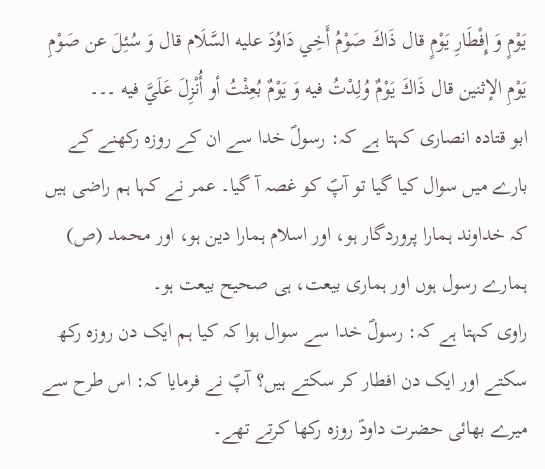يَوْمٍ وَ إِفْطَارِ يَوْمٍ قال ذَاكَ صَوْمُ أَخِي دَاوُدَ عليه السَّلَام قال وَ سُئِلَ عن صَوْمِ يَوْمِ الإثنين قال ذَاكَ يَوْمٌ وُلِدْتُ فيه وَ يَوْمٌ بُعِثْتُ أو أُنْزِلَ عَلَيَّ فيه ۔۔۔
ابو قتادہ انصاری کہتا ہے کہ: رسولؐ خدا سے ان کے روزہ رکھنے کے بارے میں سوال کیا گیا تو آپؐ کو غصہ آ گیا۔ عمر نے کہا ہم راضی ہیں کہ خداوند ہمارا پروردگار ہو، اور اسلام ہمارا دین ہو، اور محمد (ص) ہمارے رسول ہوں اور ہماری بیعت، ہی صحیح بیعت ہو۔
راوی کہتا ہے کہ: رسولؐ خدا سے سوال ہوا کہ کیا ہم ایک دن روزہ رکھ سکتے اور ایک دن افطار کر سکتے ہیں؟ آپؐ نے فرمایا کہ: اس طرح سے میرے بھائی حضرت داودؑ روزہ رکھا کرتے تھے۔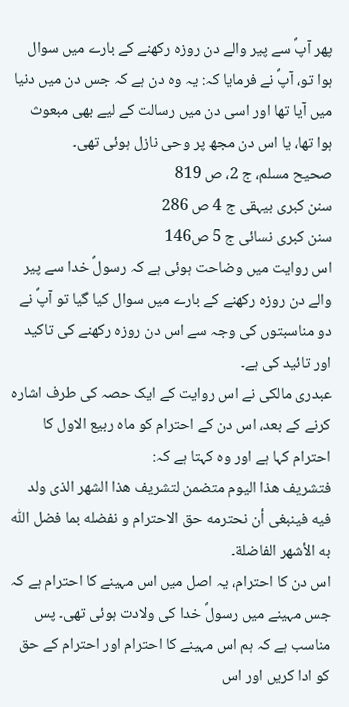پھر آپؐ سے پیر والے دن روزہ رکھنے کے بارے میں سوال ہوا تو، آپؐ نے فرمایا کہ: یہ وہ دن ہے کہ جس دن میں دنیا میں آیا تھا اور اسی دن میں رسالت کے لیے بھی مبعوث ہوا تھا، یا اس دن مجھ پر وحی نازل ہوئی تھی۔
صحيح مسلم، ج 2، ص 819
سنن کبری بیہقی ج 4 ص 286
سنن کبری نسائی ج 5 ص146
اس روایت میں وضاحت ہوئی ہے کہ رسولؐ خدا سے پیر والے دن روزہ رکھنے کے بارے میں سوال کیا گیا تو آپؐ نے دو مناسبتوں کی وجہ سے اس دن روزہ رکھنے کی تاکید اور تائید کی ہے۔
عبدری مالکی نے اس روایت کے ایک حصہ کی طرف اشارہ کرنے کے بعد، اس دن کے احترام کو ماہ ربیع الاول کا احترام کہا ہے اور وہ کہتا ہے کہ:
فتشريف هذا اليوم متضمن لتشريف هذا الشهر الذی ولد فيه فينبغی أن نحترمه حق الاحترام و نفضله بما فضل اللّٰه به الأشهر الفاضلة۔
اس دن کا احترام، یہ اصل میں اس مہینے کا احترام ہے کہ جس مہینے میں رسولؐ خدا کی ولادت ہوئی تھی۔ پس مناسب ہے کہ ہم اس مہینے کا احترام اور احترام کے حق کو ادا کریں اور اس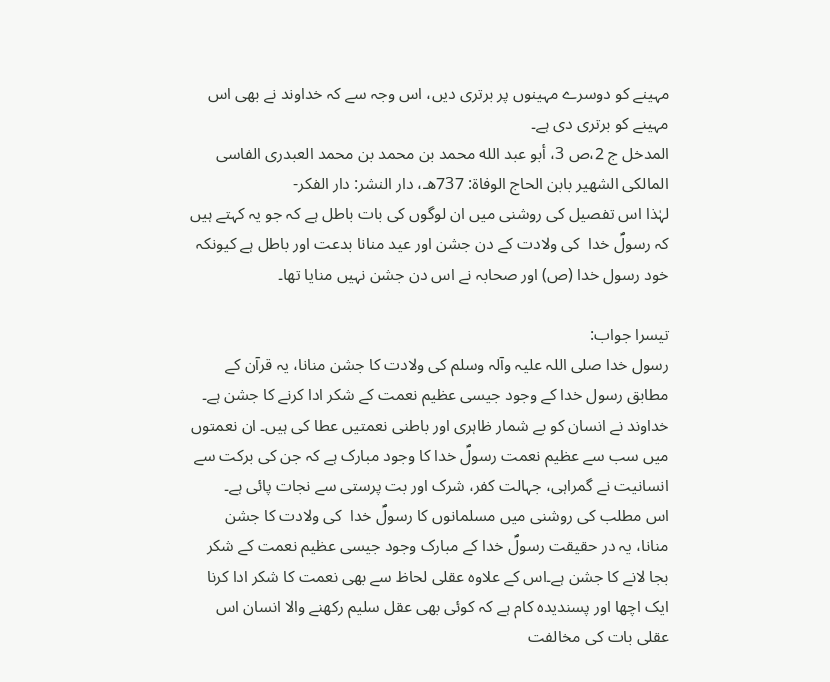مہینے کو دوسرے مہینوں پر برتری دیں، اس وجہ سے کہ خداوند نے بھی اس مہینے کو برتری دی ہے۔
المدخل ج 2،ص 3، أبو عبد الله محمد بن محمد بن محمد العبدری الفاسی المالكی الشهير بابن الحاج الوفاة: 737هـ، دار النشر: دار الفكر-
لہٰذا اس تفصیل کی روشنی میں ان لوگوں کی بات باطل ہے کہ جو یہ کہتے ہیں کہ رسولؐ خدا  کی ولادت کے دن جشن اور عید منانا بدعت اور باطل ہے کیونکہ خود رسول خدا (ص) اور صحابہ نے اس دن جشن نہیں منایا تھا۔

تیسرا جواب:
رسول خدا صلی اللہ علیہ وآلہ وسلم کی ولادت کا جشن منانا، یہ قرآن کے مطابق رسول خدا کے وجود جیسی عظیم نعمت کے شکر ادا کرنے کا جشن ہے۔
خداوند نے انسان کو بے شمار ظاہری اور باطنی نعمتیں عطا کی ہیں۔ ان نعمتوں میں سب سے عظیم نعمت رسولؐ خدا کا وجود مبارک ہے کہ جن کی برکت سے انسانیت نے گمراہی، جہالت کفر، شرک اور بت پرستی سے نجات پائی ہے۔
اس مطلب کی روشنی میں مسلمانوں کا رسولؐ خدا  کی ولادت کا جشن منانا، یہ در حقیقت رسولؐ خدا کے مبارک وجود جیسی عظیم نعمت کے شکر بجا لانے کا جشن ہے۔اس کے علاوہ عقلی لحاظ سے بھی نعمت کا شکر ادا کرنا ایک اچھا اور پسندیدہ کام ہے کہ کوئی بھی عقل سلیم رکھنے والا انسان اس عقلی بات کی مخالفت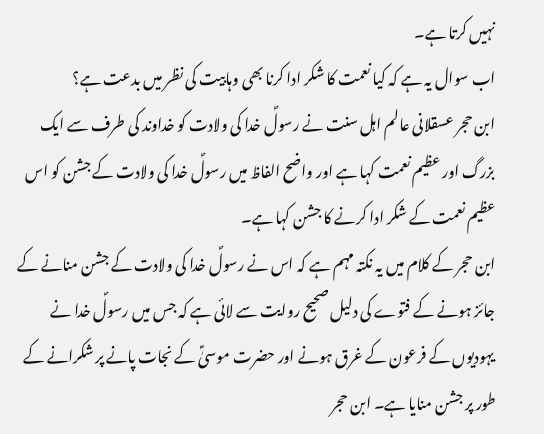نہیں کرتا ہے۔
اب سوال یہ ہے کہ کیا نعمت کا شکر ادا کرنا بھی وہابیت کی نظر میں بدعت ہے؟
ابن حجر عسقلانی عالم اہل سنت نے رسولؐ خدا کی ولادت کو خداوند کی طرف سے ایک بزرگ اور عظیم نعمت کہا ہے اور واضح الفاظ میں رسولؐ خدا کی ولادت کے جشن کو اس عظیم نعمت کے شکر ادا کرنے کا جشن کہا ہے۔
ابن حجر کے کلام میں یہ نکتہ مہم ہے کہ اس نے رسولؐ خدا کی ولادت کے جشن منانے کے جائز ہونے کے فتوے کی دلیل صحیح روایت سے لائی ہے کہ جس میں رسولؐ خدا نے یہودیوں کے فرعون کے غرق ہونے اور حضرت موسیٰؑ کے نجات پانے پر شکرانے کے طور پر جشن منایا ہے۔ ابن حجر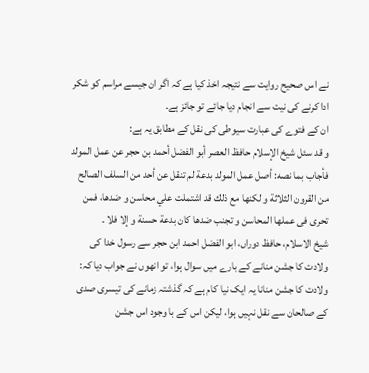نے اس صحیح روایت سے نتیجہ اخذ کیا ہے کہ اگر ان جیسے مراسم کو شکر ادا کرنے کی نیت سے انجام دیا جائے تو جائز ہے۔
ان کے فتوے کی عبارت سیوطی کی نقل کے مطابق یہ ہے:
و قد سئل شيخ الإسلام حافظ العصر أبو الفضل أحمد بن حجر عن عمل المولد فأجاب بما نصه: أصل عمل المولد بدعة لم تنقل عن أحد من السلف الصالح من القرون الثلاثة و لكنها مع ذلك قد اشتملت علي محاسن و ضدها، فمن تحری فی عملها المحاسن و تجنب ضدها كان بدعة حسنة و إلا فلا ۔
شیخ الاسلام، حافظ دوراں، ابو الفضل احمد ابن حجر سے رسول خدا کی ولادت کا جشن منانے کے بارے میں سوال ہوا، تو انھوں نے جواب دیا کہ:
ولادت کا جشن منانا یہ ایک نیا کام ہے کہ گذشتہ زمانے کی تیسری صدی کے صالحان سے نقل نہیں ہوا، لیکن اس کے با وجود اس جشن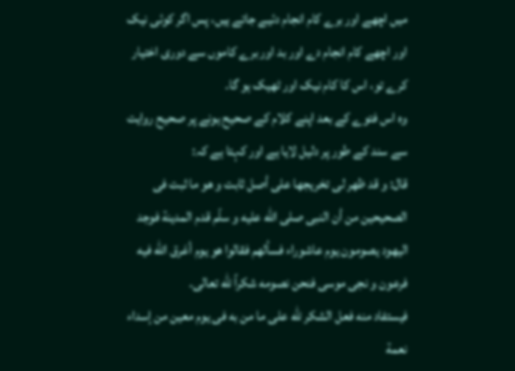میں اچھے اور برے کام انجام دئیے جاتے ہیں، پس اگر کوئی نیک اور اچھے کام انجام دے اور بد اور برے کاموں سے دوری اختیار کرے تو، اس کا کام نیک اور ٹھیک ہو گا۔
وہ اس فتوے کے بعد اپنے کلام کے صحیح ہونے پر صحیح روایت سے سند کے طور پر دلیل لایا ہے اور کہتا ہے کہ:
قال: و قد ظهر لی تخريجها علی أصل ثابت و هو ما ثبت فی الصحيحين من أن النبی صلی اللّٰه عليه و سلّم قدم المدينة فوجد اليهود يصومون يوم عاشوراء فسألهم فقالوا هو يوم أغرق الله فيه فرعون و نجی موسی فنحن نصومه شكراً للّٰه تعالی۔
فيستفاد منه فعل الشكر للّٰه علی ما من به فی يوم معين من إسداء نعمة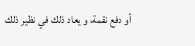أو دفع نقمة، و يعاد ذلك في نظير ذلك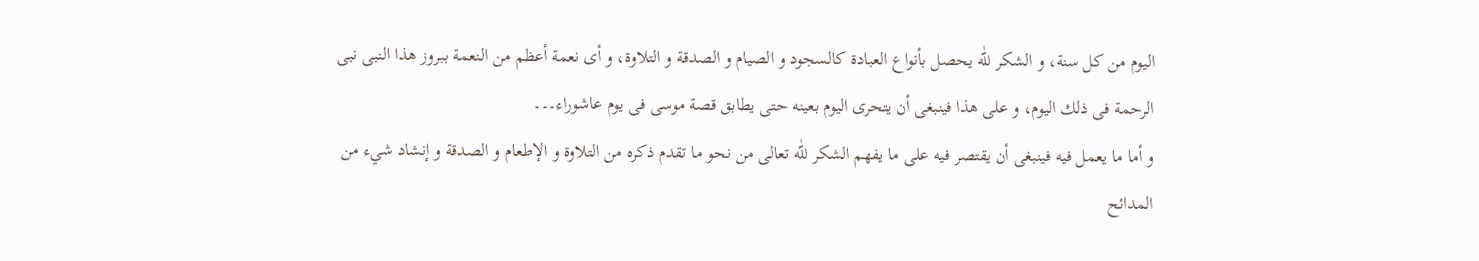اليوم من كل سنة، و الشكر للّٰه يحصل بأنواع العبادة كالسجود و الصيام و الصدقة و التلاوة، و أی نعمة أعظم من النعمة ببروز هذا النبی نبی الرحمة فی ذلك اليوم، و علی هذا فينبغی أن يتحری اليوم بعينه حتی يطابق قصة موسی فی يوم عاشوراء۔۔۔
و أما ما يعمل فيه فينبغی أن يقتصر فيه علی ما يفهم الشكر للّٰه تعالی من نحو ما تقدم ذكره من التلاوة و الإطعام و الصدقة و إنشاد شيء من المدائح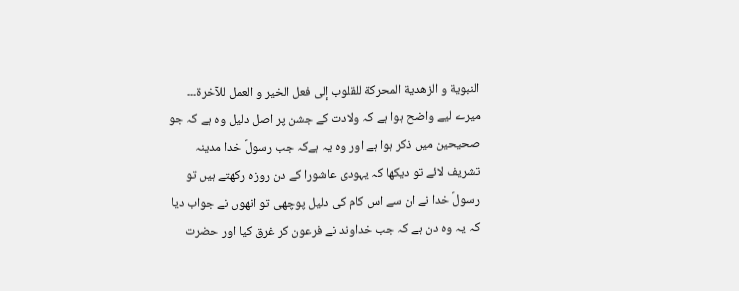النبوية و الزهدية المحركة للقلوب إلی فعل الخير و العمل للآخرة۔۔۔
میرے لیے واضح ہوا ہے کہ ولادت کے جشن پر اصل دلیل وہ ہے کہ جو صحیحین میں ذکر ہوا ہے اور وہ یہ ہےکہ جب رسولؐ خدا مدینہ تشریف لائے تو دیکھا کہ یہودی عاشورا کے دن روزہ رکھتے ہیں تو رسولؐ خدا نے ان سے اس کام کی دلیل پوچھی تو انھوں نے جواب دیا کہ یہ وہ دن ہے کہ جب خداوند نے فرعون کر غرق کیا اور حضرت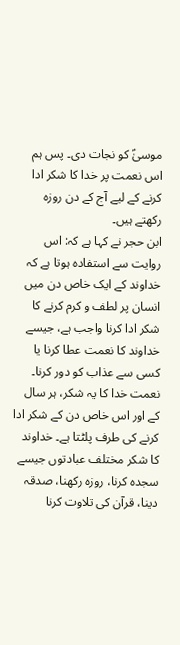موسیٰؑ کو نجات دی۔ پس ہم اس نعمت پر خدا کا شکر ادا کرنے کے لیے آج کے دن روزہ رکھتے ہیں۔
ابن حجر نے کہا ہے کہ: اس روایت سے استفادہ ہوتا ہے کہ خداوند کے ایک خاص دن میں انسان پر لطف و کرم کرنے کا شکر ادا کرنا واجب ہے، جیسے خداوند کا نعمت عطا کرنا یا کسی سے عذاب کو دور کرنا۔ نعمت خدا کا یہ شکر، ہر سال کے اور اس خاص دن کے شکر ادا کرنے کی طرف پلٹتا ہے۔ خداوند کا شکر مختلف عبادتوں جیسے سجدہ کرنا، روزہ رکھنا، صدقہ دینا، قرآن کی تلاوت کرنا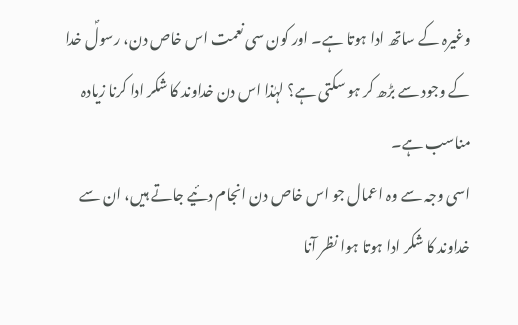وغیرہ کے ساتھ ادا ہوتا ہے۔ اور کون سی نعمت اس خاص دن، رسولؐ خدا کے وجود سے بڑھ کر ہو سکتی ہے؟ لہٰذا اس دن خداوند کا شکر ادا کرنا زیادہ مناسب ہے۔
اسی وجہ سے وہ اعمال جو اس خاص دن انجام دئیے جاتے ہیں، ان سے خداوند کا شکر ادا ہوتا ہوا نظر آنا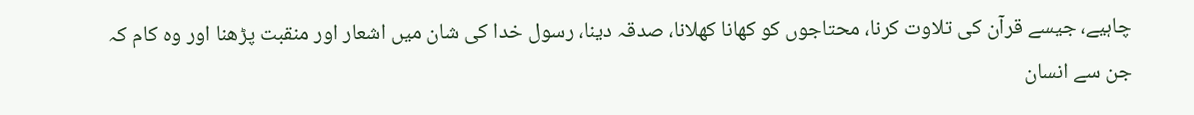چاہیے، جیسے قرآن کی تلاوت کرنا، محتاجوں کو کھانا کھلانا، صدقہ دینا، رسول خدا کی شان میں اشعار اور منقبت پڑھنا اور وہ کام کہ جن سے انسان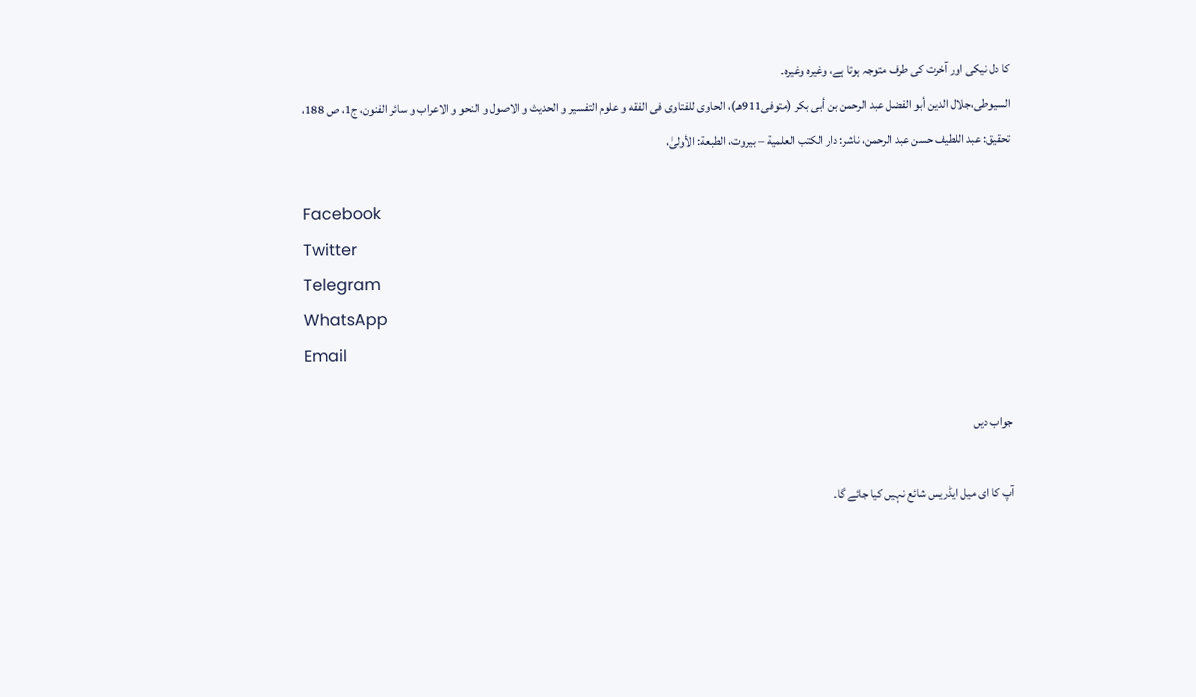کا دل نیکی اور آخرت کی طرف متوجہ ہوتا ہے، وغیرہ وغیرہ۔
السيوطی،جلال الدين أبو الفضل عبد الرحمن بن أبی بكر (متوفی911هـ)، الحاوی للفتاوی فی الفقه و علوم التفسير و الحديث و الاصول و النحو و الاعراب و سائر الفنون، ج1، ص 188، تحقيق: عبد اللطيف حسن عبد الرحمن، ناشر: دار الكتب العلمية – بيروت، الطبعة: الأولیٰ،

Facebook
Twitter
Telegram
WhatsApp
Email

جواب دیں

آپ کا ای میل ایڈریس شائع نہیں کیا جائے گا۔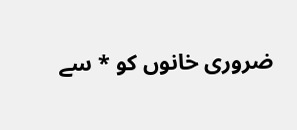ضروری خانوں کو * سے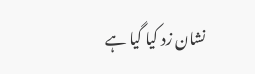نشان زد کیا گیا ہے